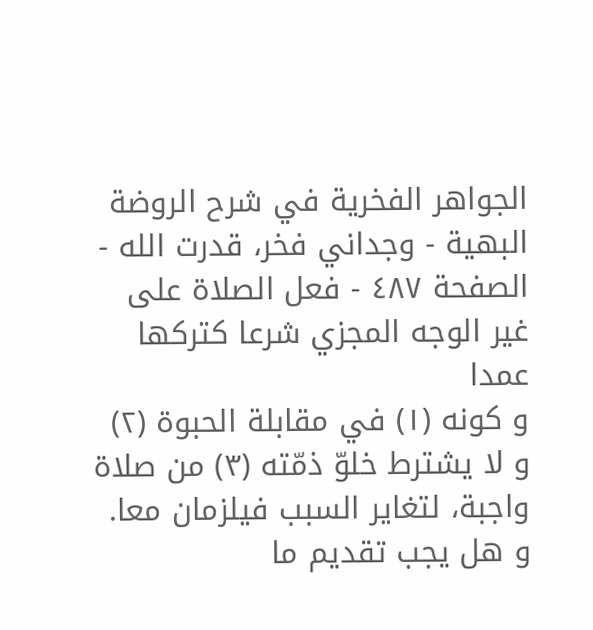الجواهر الفخرية في شرح الروضة البهية - وجداني فخر، قدرت الله - الصفحة ٤٨٧ - فعل الصلاة على غير الوجه المجزي شرعا كتركها عمدا
و كونه (١) في مقابلة الحبوة (٢) و لا يشترط خلوّ ذمّته (٣) من صلاة واجبة، لتغاير السبب فيلزمان معا.
و هل يجب تقديم ما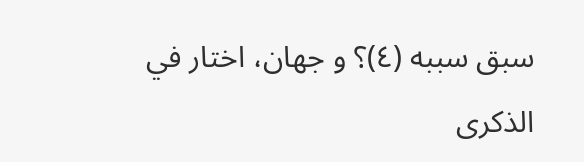سبق سببه (٤)؟ و جهان، اختار في الذكرى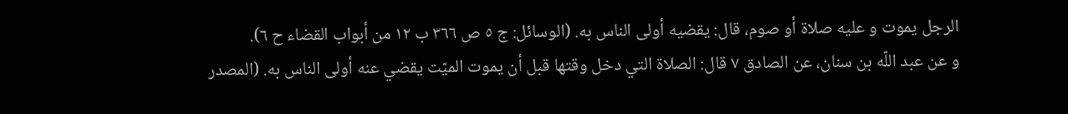الرجل يموت و عليه صلاة أو صوم، قال: يقضيه أولى الناس به. (الوسائل: ج ٥ ص ٣٦٦ ب ١٢ من أبواب القضاء ح ٦).
و عن عبد اللّه بن سنان، عن الصادق ٧ قال: الصلاة التي دخل وقتها قبل أن يموت الميّت يقضي عنه أولى الناس به. (المصدر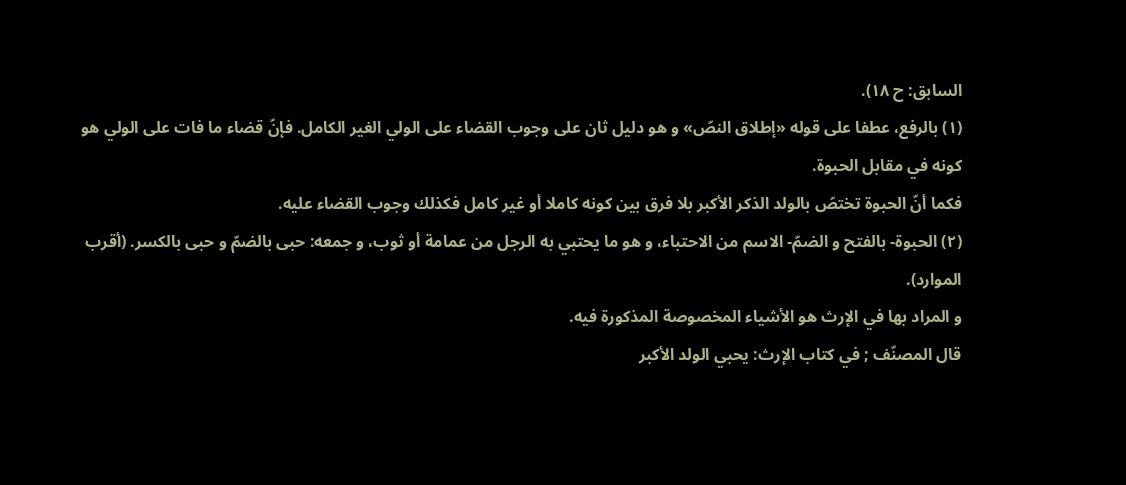السابق: ح ١٨).
(١) بالرفع، عطفا على قوله «إطلاق النصّ» و هو دليل ثان على وجوب القضاء على الولي الغير الكامل. فإنّ قضاء ما فات على الولي هو كونه في مقابل الحبوة.
فكما أنّ الحبوة تختصّ بالولد الذكر الأكبر بلا فرق بين كونه كاملا أو غير كامل فكذلك وجوب القضاء عليه.
(٢) الحبوة- بالفتح و الضمّ- الاسم من الاحتباء، و هو ما يحتبي به الرجل من عمامة أو ثوب، و جمعه: حبى بالضمّ و حبى بالكسر. (أقرب الموارد).
و المراد بها في الإرث هو الأشياء المخصوصة المذكورة فيه.
قال المصنّف ; في كتاب الإرث: يحبي الولد الأكبر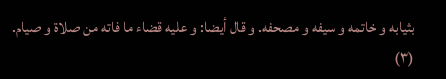بثيابه و خاتمه و سيفه و مصحفه. و قال أيضا: و عليه قضاء ما فاته من صلاة و صيام.
(٣)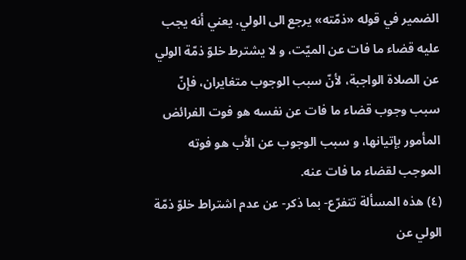الضمير في قوله «ذمّته» يرجع الى الولي. يعني أنه يجب عليه قضاء ما فات عن الميّت، و لا يشترط خلوّ ذمّة الولي عن الصلاة الواجبة، لأنّ سبب الوجوب متغايران، فإنّ سبب وجوب قضاء ما فات عن نفسه هو فوت الفرائض المأمور بإتيانها، و سبب الوجوب عن الأب هو فوته الموجب لقضاء ما فات عنه.
(٤) هذه المسألة تتفرّع- بما ذكر- عن عدم اشتراط خلوّ ذمّة الولي عن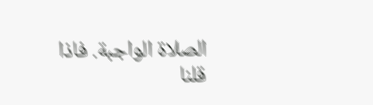الصلاة الواجبة. فاذا قلنا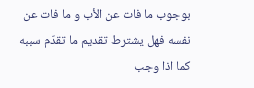بوجوب ما فات عن الأب و ما فات عن نفسه فهل يشترط تقديم ما تقدّم سببه كما اذا وجب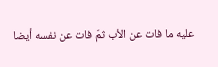عليه ما فات عن الأب ثمّ فات عن نفسه أيضا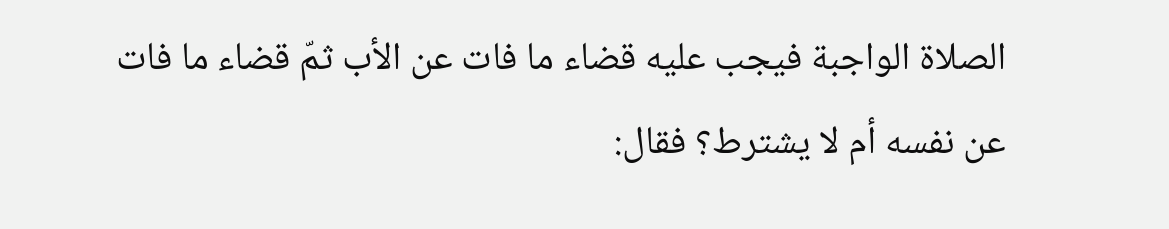الصلاة الواجبة فيجب عليه قضاء ما فات عن الأب ثمّ قضاء ما فات عن نفسه أم لا يشترط؟ فقال: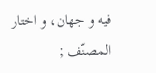فيه و جهان، و اختار المصنّف ;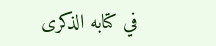في كتابه الذكرى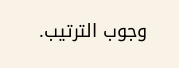وجوب الترتيب.